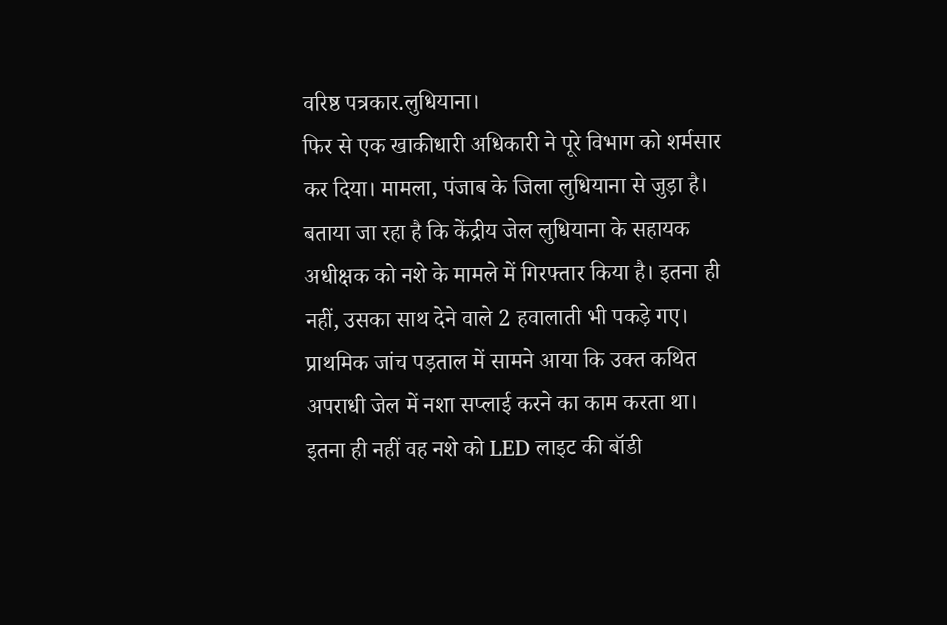वरिष्ठ पत्रकार.लुधियाना।
फिर से एक खाकीधारी अधिकारी ने पूरे विभाग को शर्मसार कर दिया। मामला, पंजाब के जिला लुधियाना से जुड़ा है। बताया जा रहा है कि केंद्रीय जेल लुधियाना के सहायक अधीक्षक को नशे के मामले में गिरफ्तार किया है। इतना ही नहीं, उसका साथ देने वाले 2 हवालाती भी पकड़े गए। प्राथमिक जांच पड़ताल में सामने आया कि उक्त कथित अपराधी जेल में नशा सप्लाई करने का काम करता था। इतना ही नहीं वह नशे को LED लाइट की बॉडी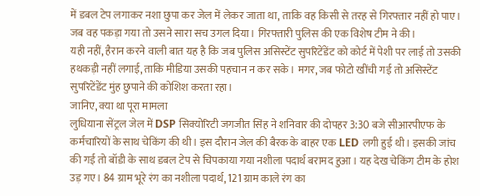में डबल टेप लगाकर नशा छुपा कर जेल में लेकर जाता था, ताकि वह किसी से तरह से गिरफ्तार नहीं हो पाए। जब वह पकड़ा गया तो उसने सारा सच उगल दिया। गिरफ्तारी पुलिस की एक विशेष टीम ने की।
यही नहीं, हैरान करने वाली बात यह है कि जब पुलिस असिस्टेंट सुपरिटेंडेंट को कोर्ट में पेशी पर लाई तो उसकी हथकड़ी नहीं लगाई, ताकि मीडिया उसकी पहचान न कर सके। मगर, जब फोटो खींची गई तो असिस्टेंट सुपरिटेंडेंट मुंह छुपाने की कोशिश करता रहा।
जानिए, क्या था पूरा मामला
लुधियाना सेंट्रल जेल में DSP सिक्योरिटी जगजीत सिंह ने शनिवार की दोपहर 3:30 बजे सीआरपीएफ के कर्मचारियों के साथ चेकिंग की थी। इस दौरान जेल की बैरक के बाहर एक LED लगी हुई थी। इसकी जांच की गई तो बॉडी के साथ डबल टेप से चिपकाया गया नशीला पदार्थ बरामद हुआ। यह देख चेकिंग टीम के होश उड़ गए। 84 ग्राम भूरे रंग का नशीला पदार्थ, 121 ग्राम काले रंग का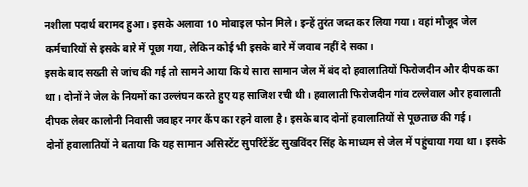नशीला पदार्थ बरामद हुआ। इसके अलावा 10 मोबाइल फोन मिले। इन्हें तुरंत जब्त कर लिया गया। वहां मौजूद जेल कर्मचारियों से इसके बारे में पूछा गया, लेकिन कोई भी इसके बारे में जवाब नहीं दे सका।
इसके बाद सख्ती से जांच की गई तो सामने आया कि ये सारा सामान जेल में बंद दो हवालातियों फिरोजदीन और दीपक का था। दोनों ने जेल के नियमों का उल्लंघन करते हुए यह साजिश रची थी। हवालाती फिरोजदीन गांव टल्लेवाल और हवालाती दीपक लेबर कालोनी निवासी जवाहर नगर कैंप का रहने वाला है। इसके बाद दोनों हवालातियों से पूछताछ की गई।
दोनों हवालातियों ने बताया कि यह सामान असिस्टेंट सुपरिंटेंडेंट सुखविंदर सिंह के माध्यम से जेल में पहुंचाया गया था। इसके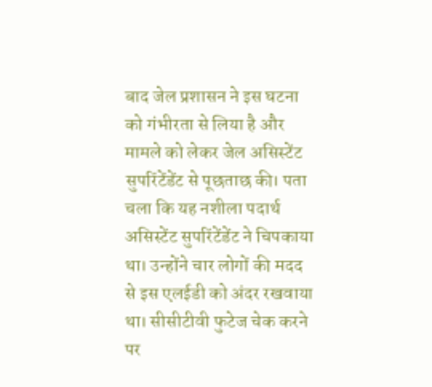बाद जेल प्रशासन ने इस घटना को गंभीरता से लिया है और मामले को लेकर जेल असिस्टेंट सुपरिंटेंडेंट से पूछताछ की। पता चला कि यह नशीला पदार्थ असिस्टेंट सुपरिंटेंडेंट ने चिपकाया था। उन्होंने चार लोगों की मदद से इस एलईडी को अंदर रखवाया था। सीसीटीवी फुटेज चेक करने पर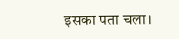इसका पता चला।